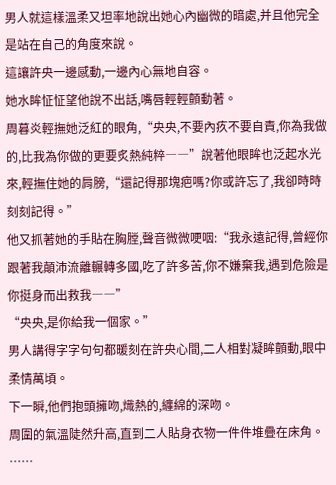男人就這樣溫柔又坦率地說出她心內幽微的暗處,并且他完全是站在自己的角度來說。
這讓許央一邊感動,一邊內心無地自容。
她水眸怔怔望他說不出話,嘴唇輕輕顫動著。
周暮炎輕撫她泛紅的眼角,“央央,不要內疚不要自責,你為我做的,比我為你做的更要炙熱純粹――”說著他眼眸也泛起水光來,輕撫住她的肩膀,“還記得那塊疤嗎?你或許忘了,我卻時時刻刻記得。”
他又抓著她的手貼在胸膛,聲音微微哽咽:“我永遠記得,曾經你跟著我顛沛流離輾轉多國,吃了許多苦,你不嫌棄我,遇到危險是你挺身而出救我――”
“央央,是你給我一個家。”
男人講得字字句句都暖刻在許央心間,二人相對凝眸顫動,眼中柔情萬頃。
下一瞬,他們抱頭擁吻,熾熱的,纏綿的深吻。
周圍的氣溫陡然升高,直到二人貼身衣物一件件堆疊在床角。
……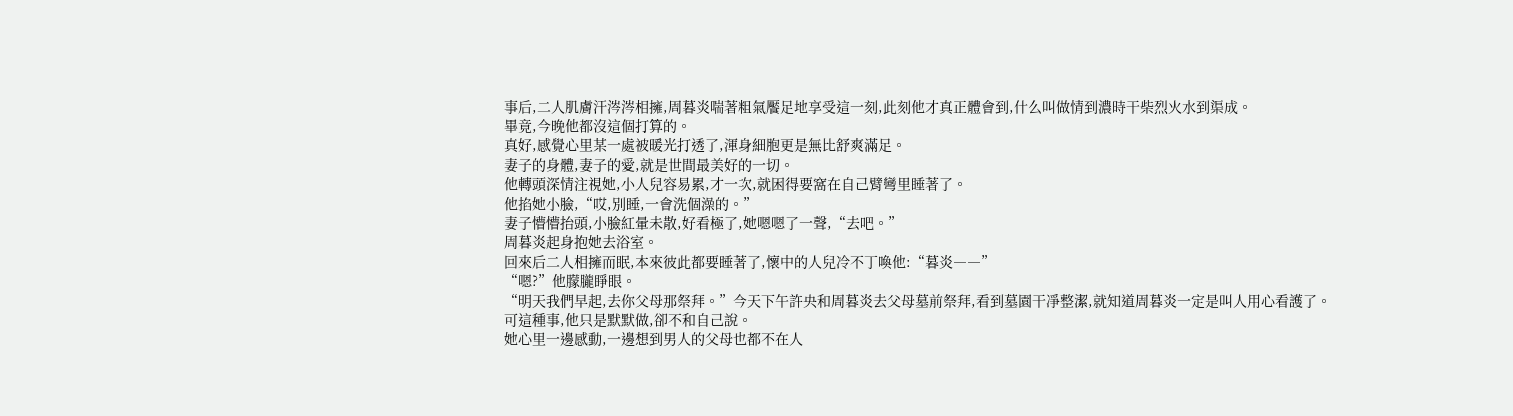事后,二人肌膚汗涔涔相擁,周暮炎喘著粗氣饜足地享受這一刻,此刻他才真正體會到,什么叫做情到濃時干柴烈火水到渠成。
畢竟,今晚他都沒這個打算的。
真好,感覺心里某一處被暖光打透了,渾身細胞更是無比舒爽滿足。
妻子的身體,妻子的愛,就是世間最美好的一切。
他轉頭深情注視她,小人兒容易累,才一次,就困得要窩在自己臂彎里睡著了。
他掐她小臉,“哎,別睡,一會洗個澡的。”
妻子懵懵抬頭,小臉紅暈未散,好看極了,她嗯嗯了一聲,“去吧。”
周暮炎起身抱她去浴室。
回來后二人相擁而眠,本來彼此都要睡著了,懷中的人兒冷不丁喚他:“暮炎――”
“嗯?”他朦朧睜眼。
“明天我們早起,去你父母那祭拜。”今天下午許央和周暮炎去父母墓前祭拜,看到墓園干凈整潔,就知道周暮炎一定是叫人用心看護了。
可這種事,他只是默默做,卻不和自己說。
她心里一邊感動,一邊想到男人的父母也都不在人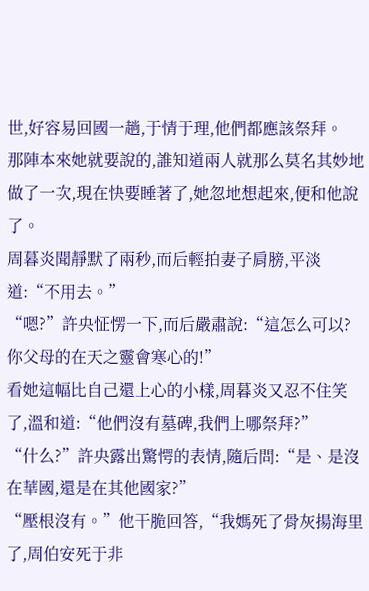世,好容易回國一趟,于情于理,他們都應該祭拜。
那陣本來她就要說的,誰知道兩人就那么莫名其妙地做了一次,現在快要睡著了,她忽地想起來,便和他說了。
周暮炎聞靜默了兩秒,而后輕拍妻子肩膀,平淡道:“不用去。”
“嗯?”許央怔愣一下,而后嚴肅說:“這怎么可以?你父母的在天之靈會寒心的!”
看她這幅比自己還上心的小樣,周暮炎又忍不住笑了,溫和道:“他們沒有墓碑,我們上哪祭拜?”
“什么?”許央露出驚愕的表情,隨后問:“是、是沒在華國,還是在其他國家?”
“壓根沒有。”他干脆回答,“我媽死了骨灰揚海里了,周伯安死于非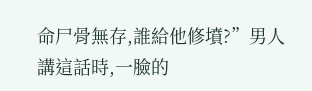命尸骨無存,誰給他修墳?”男人講這話時,一臉的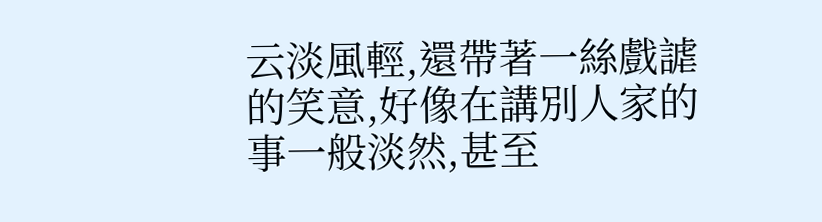云淡風輕,還帶著一絲戲謔的笑意,好像在講別人家的事一般淡然,甚至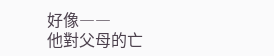好像――
他對父母的亡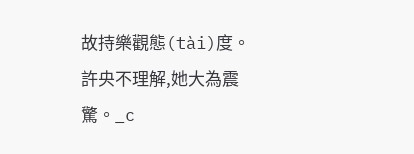故持樂觀態(tài)度。
許央不理解,她大為震驚。_c